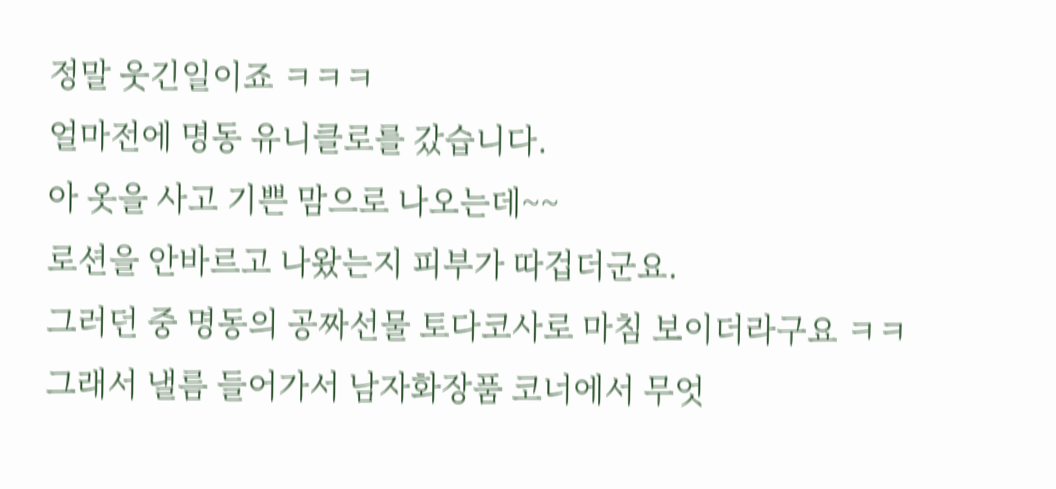정말 웃긴일이죠 ㅋㅋㅋ
얼마전에 명동 유니클로를 갔습니다.
아 옷을 사고 기쁜 맘으로 나오는데~~
로션을 안바르고 나왔는지 피부가 따겁더군요.
그러던 중 명동의 공짜선물 토다코사로 마침 보이더라구요 ㅋㅋ
그래서 낼름 들어가서 남자화장품 코너에서 무엇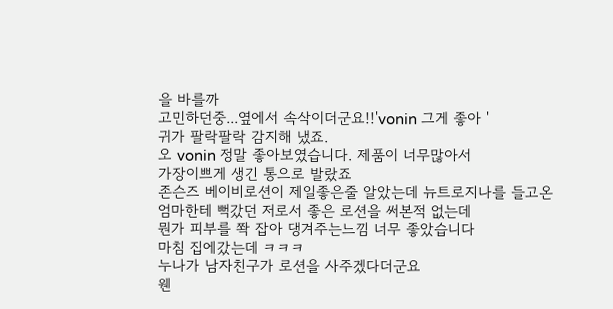을 바를까
고민하던중...옆에서 속삭이더군요!!'vonin 그게 좋아 '
귀가 팔락팔락 감지해 냈죠.
오 vonin 정말 좋아보였습니다. 제품이 너무많아서
가장이쁘게 생긴 통으로 발랐죠
존슨즈 베이비로션이 제일좋은줄 알았는데 뉴트로지나를 들고온
엄마한테 뻑갔던 저로서 좋은 로션을 써본적 없는데
뭔가 피부를 쫙 잡아 댕겨주는느낌 너무 좋았습니다
마침 집에갔는데 ㅋㅋㅋ
누나가 남자친구가 로션을 사주겠다더군요
웬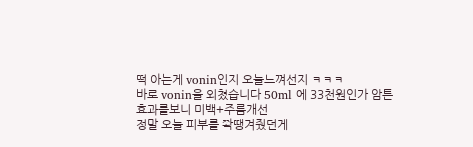떡 아는게 vonin인지 오늘느껴선지 ㅋㅋㅋ
바로 vonin을 외쳤습니다 50ml 에 33천원인가 암튼
효과를보니 미백+주름개선
정말 오늘 피부를 쫙땡겨줬던게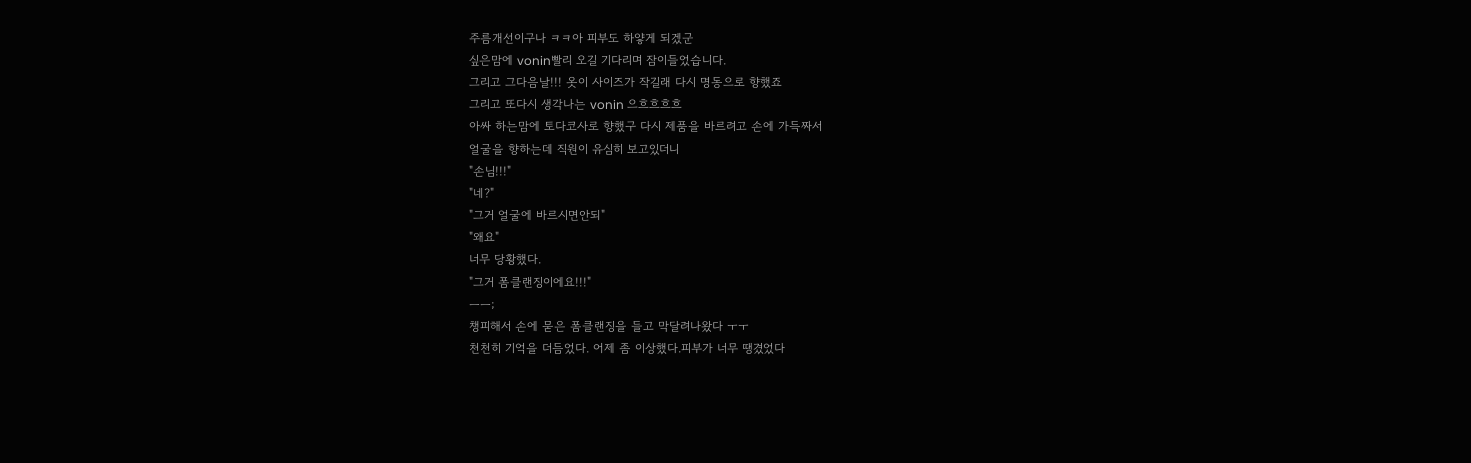주름개선이구나 ㅋㅋ아 피부도 하얗게 되겠군
싶은맘에 vonin빨리 오길 기다리며 잠이들었습니다.
그리고 그다음날!!! 옷이 사이즈가 작길래 다시 명동으로 향했죠
그리고 또다시 생각나는 vonin 으흐흐흐흐
아싸 하는맘에 토다코사로 향했구 다시 제품을 바르려고 손에 가득짜서
얼굴을 향하는데 직원이 유심히 보고있더니
"손님!!!"
"네?"
"그거 얼굴에 바르시면안되"
"왜요"
너무 당황했다.
"그거 폼클랜징이에요!!!"
ㅡㅡ;
챙피해서 손에 묻은 폼클랜징을 들고 막달려나왔다 ㅜㅜ
천천히 기억을 더듬었다. 어제 좀 이상했다.피부가 너무 땡겼었다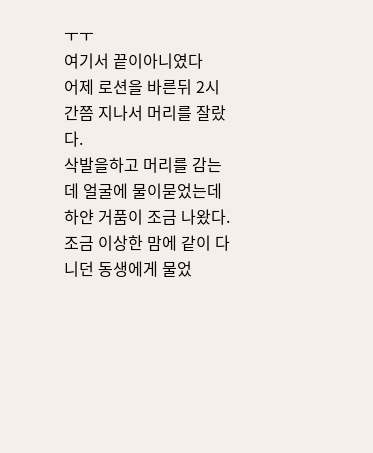ㅜㅜ
여기서 끝이아니였다
어제 로션을 바른뒤 2시간쯤 지나서 머리를 잘랐다.
삭발을하고 머리를 감는데 얼굴에 물이묻었는데 하얀 거품이 조금 나왔다.
조금 이상한 맘에 같이 다니던 동생에게 물었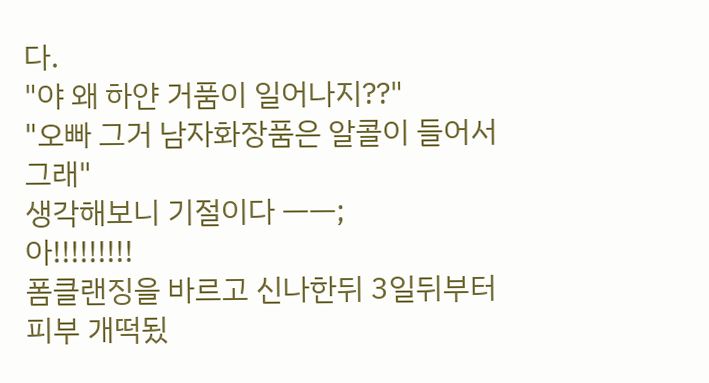다.
"야 왜 하얀 거품이 일어나지??"
"오빠 그거 남자화장품은 알콜이 들어서그래"
생각해보니 기절이다 ㅡㅡ;
아!!!!!!!!!
폼클랜징을 바르고 신나한뒤 3일뒤부터 피부 개떡됬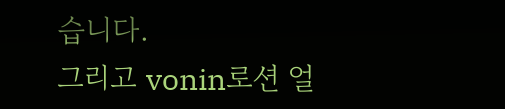습니다.
그리고 vonin로션 얼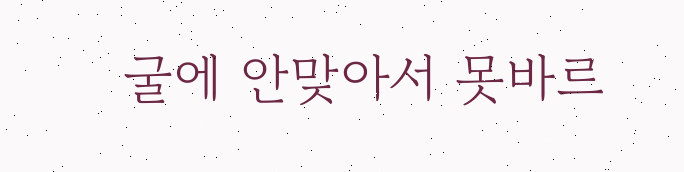굴에 안맞아서 못바르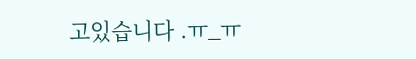고있습니다 .ㅠ_ㅠ